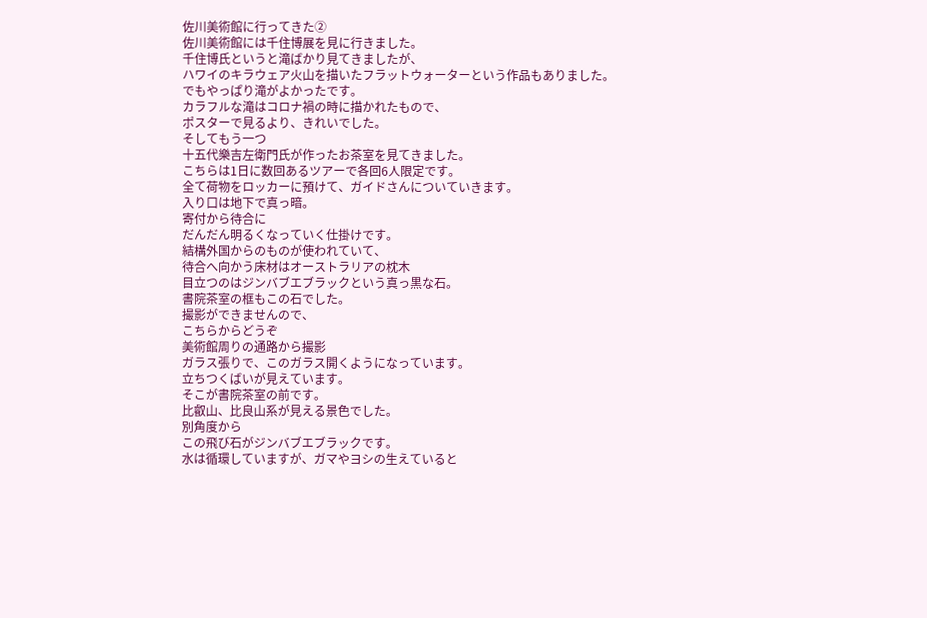佐川美術館に行ってきた②
佐川美術館には千住博展を見に行きました。
千住博氏というと滝ばかり見てきましたが、
ハワイのキラウェア火山を描いたフラットウォーターという作品もありました。
でもやっぱり滝がよかったです。
カラフルな滝はコロナ禍の時に描かれたもので、
ポスターで見るより、きれいでした。
そしてもう一つ
十五代樂吉左衛門氏が作ったお茶室を見てきました。
こちらは1日に数回あるツアーで各回6人限定です。
全て荷物をロッカーに預けて、ガイドさんについていきます。
入り口は地下で真っ暗。
寄付から待合に
だんだん明るくなっていく仕掛けです。
結構外国からのものが使われていて、
待合へ向かう床材はオーストラリアの枕木
目立つのはジンバブエブラックという真っ黒な石。
書院茶室の框もこの石でした。
撮影ができませんので、
こちらからどうぞ
美術館周りの通路から撮影
ガラス張りで、このガラス開くようになっています。
立ちつくばいが見えています。
そこが書院茶室の前です。
比叡山、比良山系が見える景色でした。
別角度から
この飛び石がジンバブエブラックです。
水は循環していますが、ガマやヨシの生えていると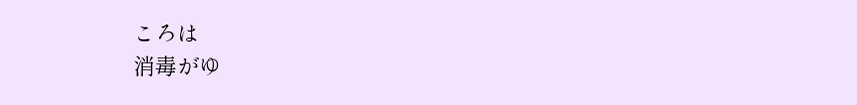ころは
消毒がゆ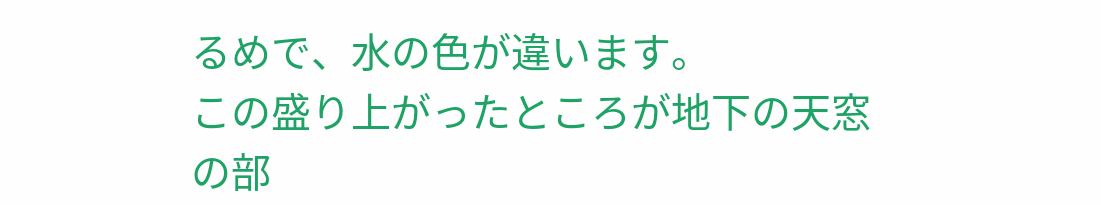るめで、水の色が違います。
この盛り上がったところが地下の天窓の部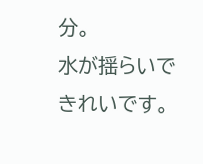分。
水が揺らいできれいです。